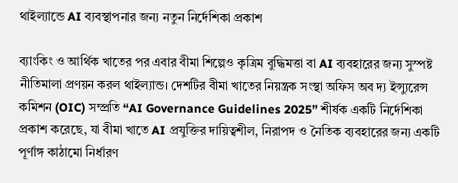থাইল্যান্ডে AI ব্যবস্থাপনার জন্য নতুন নির্দেশিকা প্রকাশ

ব্যাংকিং ও আর্থিক খাতের পর এবার বীমা শিল্পেও কৃত্রিম বুদ্ধিমত্তা বা AI ব্যবহারের জন্য সুস্পষ্ট নীতিমালা প্রণয়ন করল থাইল্যান্ড। দেশটির বীমা খাতের নিয়ন্ত্রক সংস্থা অফিস অব দ্য ইন্স্যুরেন্স কমিশন (OIC) সম্প্রতি “AI Governance Guidelines 2025” শীর্ষক একটি নির্দেশিকা প্রকাশ করেছে, যা বীমা খাতে AI প্রযুক্তির দায়িত্বশীল, নিরাপদ ও নৈতিক ব্যবহারের জন্য একটি পূর্ণাঙ্গ কাঠামো নির্ধারণ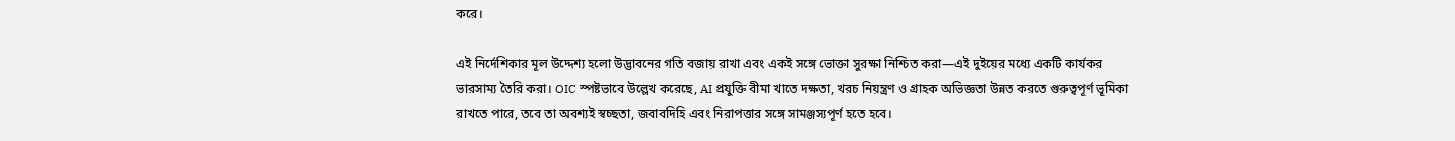করে।

এই নির্দেশিকার মূল উদ্দেশ্য হলো উদ্ভাবনের গতি বজায় রাখা এবং একই সঙ্গে ভোক্তা সুরক্ষা নিশ্চিত করা—এই দুইয়ের মধ্যে একটি কার্যকর ভারসাম্য তৈরি করা। OIC স্পষ্টভাবে উল্লেখ করেছে, AI প্রযুক্তি বীমা খাতে দক্ষতা, খরচ নিয়ন্ত্রণ ও গ্রাহক অভিজ্ঞতা উন্নত করতে গুরুত্বপূর্ণ ভূমিকা রাখতে পারে, তবে তা অবশ্যই স্বচ্ছতা, জবাবদিহি এবং নিরাপত্তার সঙ্গে সামঞ্জস্যপূর্ণ হতে হবে।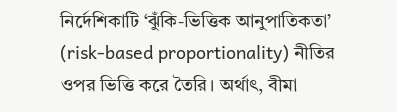নির্দেশিকাটি ‘ঝুঁকি-ভিত্তিক আনুপাতিকতা’ (risk-based proportionality) নীতির ওপর ভিত্তি করে তৈরি। অর্থাৎ, বীমা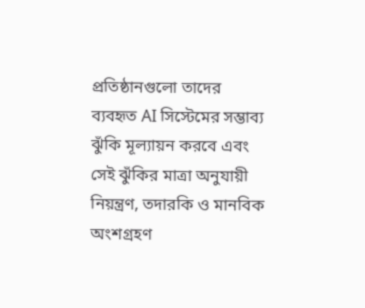প্রতিষ্ঠানগুলো তাদের ব্যবহৃত AI সিস্টেমের সম্ভাব্য ঝুঁকি মূল্যায়ন করবে এবং সেই ঝুঁকির মাত্রা অনুযায়ী নিয়ন্ত্রণ, তদারকি ও মানবিক অংশগ্রহণ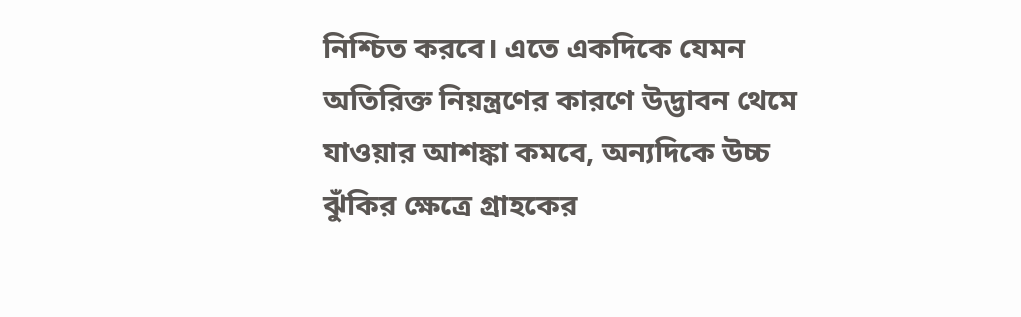নিশ্চিত করবে। এতে একদিকে যেমন অতিরিক্ত নিয়ন্ত্রণের কারণে উদ্ভাবন থেমে যাওয়ার আশঙ্কা কমবে, অন্যদিকে উচ্চ ঝুঁকির ক্ষেত্রে গ্রাহকের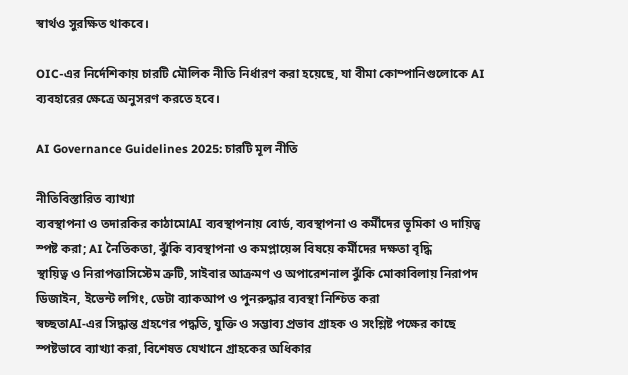স্বার্থও সুরক্ষিত থাকবে।

OIC-এর নির্দেশিকায় চারটি মৌলিক নীতি নির্ধারণ করা হয়েছে, যা বীমা কোম্পানিগুলোকে AI ব্যবহারের ক্ষেত্রে অনুসরণ করতে হবে।

AI Governance Guidelines 2025: চারটি মূল নীতি

নীতিবিস্তারিত ব্যাখ্যা
ব্যবস্থাপনা ও তদারকির কাঠামোAI ব্যবস্থাপনায় বোর্ড, ব্যবস্থাপনা ও কর্মীদের ভূমিকা ও দায়িত্ব স্পষ্ট করা; AI নৈতিকতা, ঝুঁকি ব্যবস্থাপনা ও কমপ্লায়েন্স বিষয়ে কর্মীদের দক্ষতা বৃদ্ধি
স্থায়িত্ব ও নিরাপত্তাসিস্টেম ত্রুটি, সাইবার আক্রমণ ও অপারেশনাল ঝুঁকি মোকাবিলায় নিরাপদ ডিজাইন, ইভেন্ট লগিং, ডেটা ব্যাকআপ ও পুনরুদ্ধার ব্যবস্থা নিশ্চিত করা
স্বচ্ছতাAI-এর সিদ্ধান্ত গ্রহণের পদ্ধতি, যুক্তি ও সম্ভাব্য প্রভাব গ্রাহক ও সংশ্লিষ্ট পক্ষের কাছে স্পষ্টভাবে ব্যাখ্যা করা, বিশেষত যেখানে গ্রাহকের অধিকার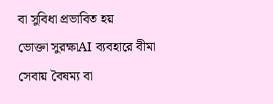বা সুবিধা প্রভাবিত হয়
ভোক্তা সুরক্ষাAI ব্যবহারে বীমা সেবায় বৈষম্য বা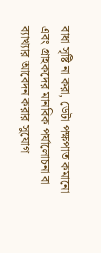বাধা সৃষ্টি না করা, ডেটা পক্ষপাত কমানো এবং গ্রাহকদের মানবিক পর্যালোচনা বা ব্যাখ্যার আবেদন করার সুযোগ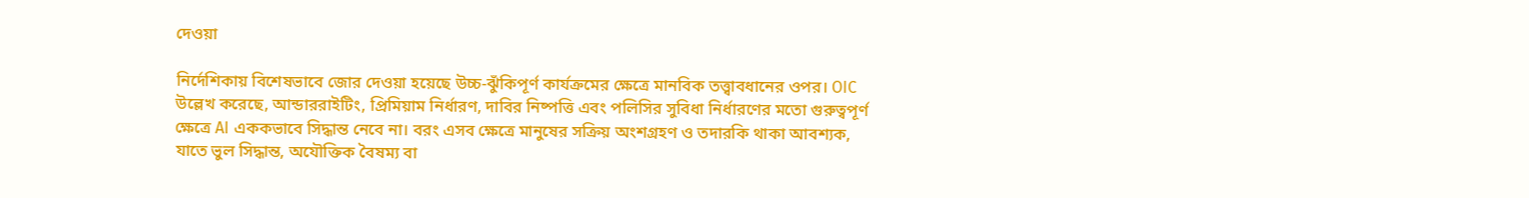দেওয়া

নির্দেশিকায় বিশেষভাবে জোর দেওয়া হয়েছে উচ্চ-ঝুঁকিপূর্ণ কার্যক্রমের ক্ষেত্রে মানবিক তত্ত্বাবধানের ওপর। OIC উল্লেখ করেছে, আন্ডাররাইটিং, প্রিমিয়াম নির্ধারণ, দাবির নিষ্পত্তি এবং পলিসির সুবিধা নির্ধারণের মতো গুরুত্বপূর্ণ ক্ষেত্রে AI এককভাবে সিদ্ধান্ত নেবে না। বরং এসব ক্ষেত্রে মানুষের সক্রিয় অংশগ্রহণ ও তদারকি থাকা আবশ্যক, যাতে ভুল সিদ্ধান্ত, অযৌক্তিক বৈষম্য বা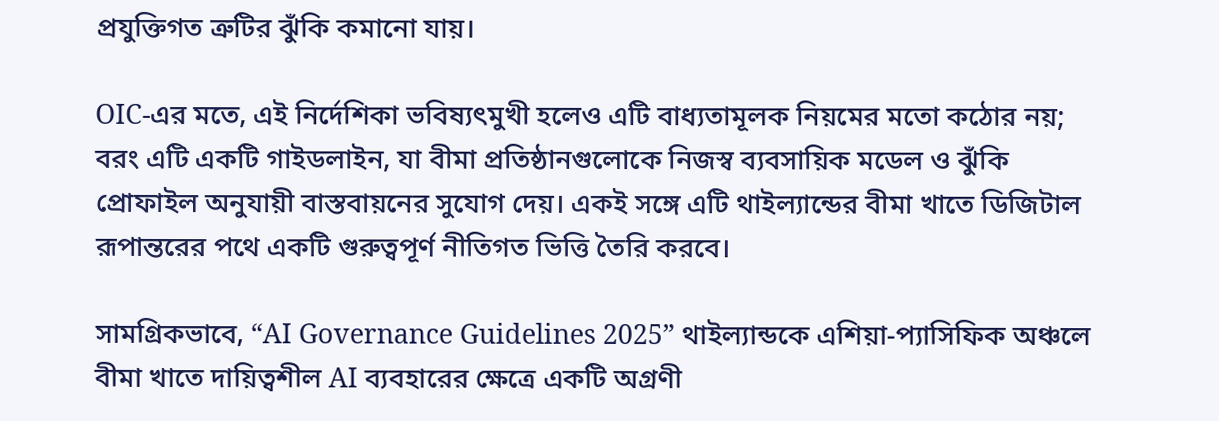প্রযুক্তিগত ত্রুটির ঝুঁকি কমানো যায়।

OIC-এর মতে, এই নির্দেশিকা ভবিষ্যৎমুখী হলেও এটি বাধ্যতামূলক নিয়মের মতো কঠোর নয়; বরং এটি একটি গাইডলাইন, যা বীমা প্রতিষ্ঠানগুলোকে নিজস্ব ব্যবসায়িক মডেল ও ঝুঁকি প্রোফাইল অনুযায়ী বাস্তবায়নের সুযোগ দেয়। একই সঙ্গে এটি থাইল্যান্ডের বীমা খাতে ডিজিটাল রূপান্তরের পথে একটি গুরুত্বপূর্ণ নীতিগত ভিত্তি তৈরি করবে।

সামগ্রিকভাবে, “AI Governance Guidelines 2025” থাইল্যান্ডকে এশিয়া-প্যাসিফিক অঞ্চলে বীমা খাতে দায়িত্বশীল AI ব্যবহারের ক্ষেত্রে একটি অগ্রণী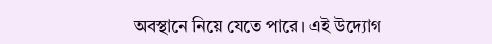অবস্থানে নিয়ে যেতে পারে। এই উদ্যোগ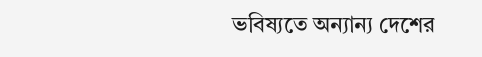ভবিষ্যতে অন্যান্য দেশের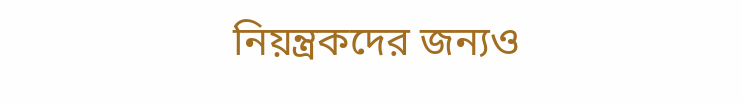নিয়ন্ত্রকদের জন্যও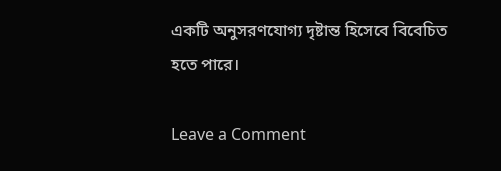একটি অনুসরণযোগ্য দৃষ্টান্ত হিসেবে বিবেচিত হতে পারে।

Leave a Comment